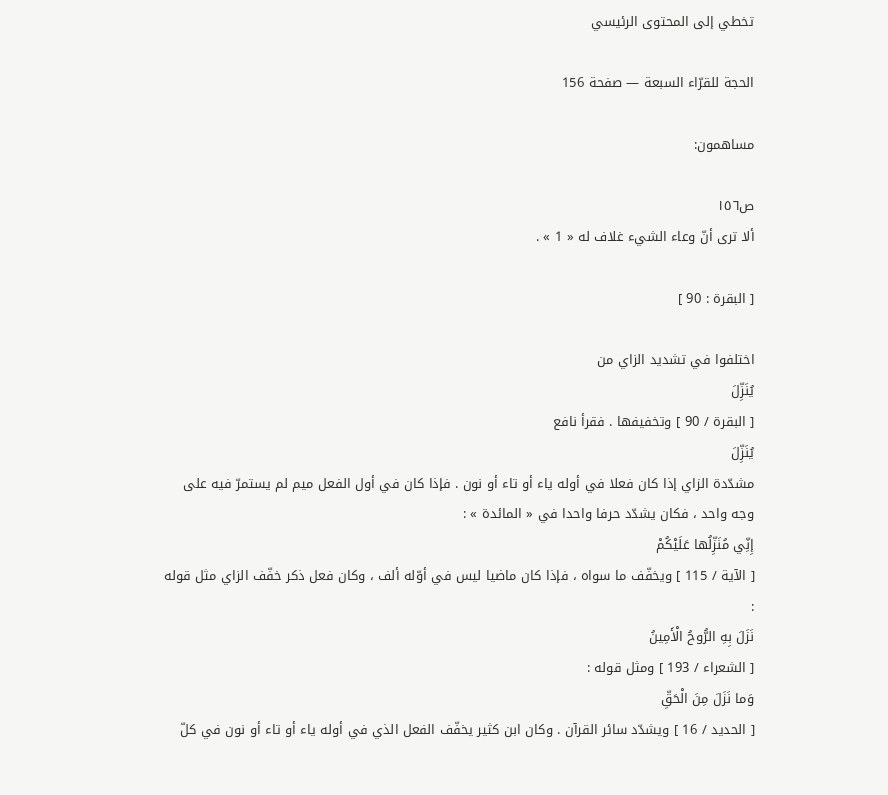تخطي إلى المحتوى الرئيسي

الحجة للقرّاء السبعة — صفحة 156

مساهمون:

ص١٥٦
ألا ترى أنّ وعاء الشيء غلاف له « 1 » .

[ البقرة : 90 ]

اختلفوا في تشديد الزاي من
يُنَزِّلَ
[ البقرة / 90 ] وتخفيفها . فقرأ نافع
يُنَزِّلَ
مشدّدة الزاي إذا كان فعلا في أوله ياء أو تاء أو نون . فإذا كان في أول الفعل ميم لم يستمرّ فيه على وجه واحد ، فكان يشدّد حرفا واحدا في « المائدة » :
إِنِّي مُنَزِّلُها عَلَيْكُمْ
[ الآية / 115 ] ويخفّف ما سواه ، فإذا كان ماضيا ليس في أوّله ألف ، وكان فعل ذكر خفّف الزاي مثل قوله :
نَزَلَ بِهِ الرُّوحُ الْأَمِينُ
[ الشعراء / 193 ] ومثل قوله :
وَما نَزَلَ مِنَ الْحَقِّ
[ الحديد / 16 ] ويشدّد سائر القرآن . وكان ابن كثير يخفّف الفعل الذي في أوله ياء أو تاء أو نون في كلّ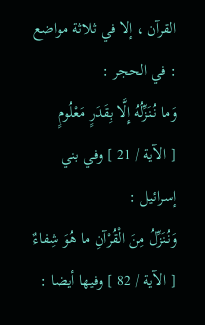القرآن ، إلا في ثلاثة مواضع : في الحجر :
وَما نُنَزِّلُهُ إِلَّا بِقَدَرٍ مَعْلُومٍ
[ الآية / 21 ] وفي بني إسرائيل :
وَنُنَزِّلُ مِنَ الْقُرْآنِ ما هُوَ شِفاءٌ
[ الآية / 82 ] وفيها أيضا :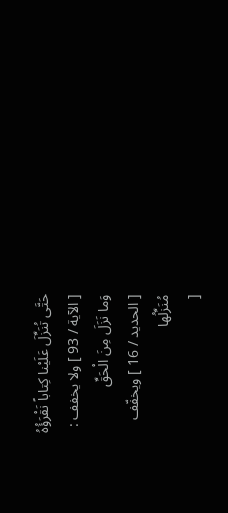حَتَّى تُنَزِّلَ عَلَيْنا كِتاباً نَقْرَؤُهُ
[ الآية / 93 ] ولا يخفف :
وَما نَزَلَ مِنَ الْحَقِّ
[ الحديد / 16 ] ويخفّف
مُنَزِّلُها
[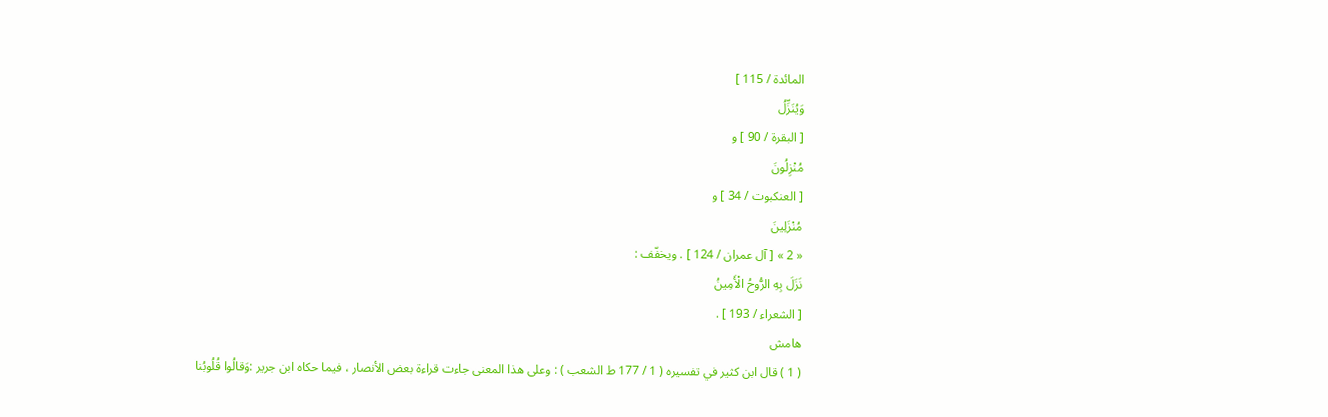المائدة / 115 ]
وَيُنَزِّلُ
[ البقرة / 90 ] و
مُنْزِلُونَ
[ العنكبوت / 34 ] و
مُنْزَلِينَ
« 2 » [ آل عمران / 124 ] . ويخفّف :
نَزَلَ بِهِ الرُّوحُ الْأَمِينُ
[ الشعراء / 193 ] .
هامش
( 1 ) قال ابن كثير في تفسيره ( 1 / 177 ط الشعب ) : وعلى هذا المعنى جاءت قراءة بعض الأنصار ، فيما حكاه ابن جرير :وَقالُوا قُلُوبُنا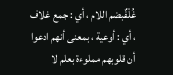غُلْفٌبضم اللام ، أي : جمع غلاف ، أي : أوعية ، بمعنى أنهم ادعوا أن قلوبهم مملوءة بعلم لا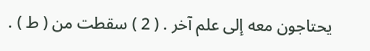يحتاجون معه إلى علم آخر . ( 2 ) سقطت من ( ط ) .